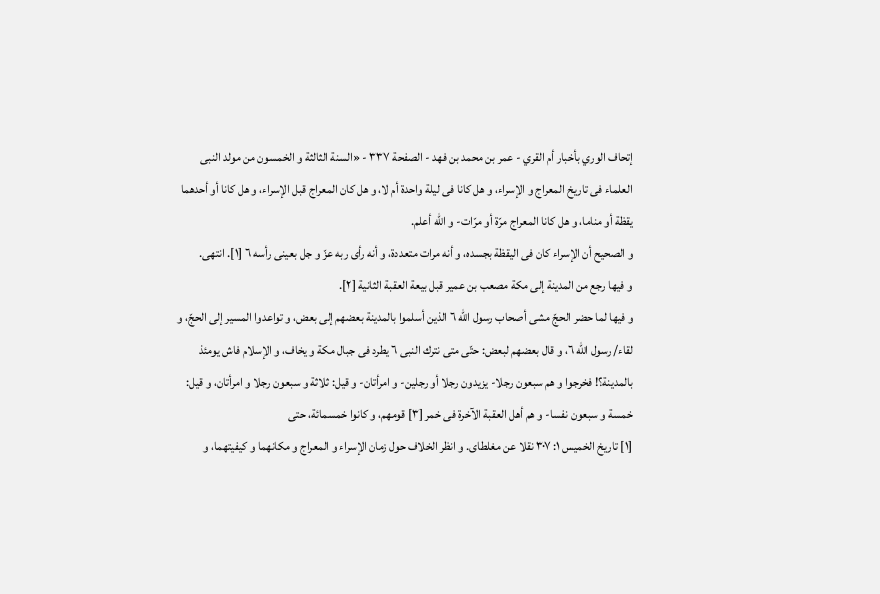إتحاف الوري بأخبار أم القري - عمر بن محمد بن فهد - الصفحة ٣٣٧ - «السنة الثالثة و الخمسون من مولد النبى
العلماء فى تاريخ المعراج و الإسراء، و هل كانا فى ليلة واحدة أم لا، و هل كان المعراج قبل الإسراء، و هل كانا أو أحدهما يقظة أو مناما، و هل كانا المعراج مرّة أو مرّات- و اللّه أعلم.
و الصحيح أن الإسراء كان فى اليقظة بجسده، و أنه مرات متعددة، و أنه رأى ربه عزّ و جل بعينى رأسه ٦ [١]. انتهى.
و فيها رجع من المدينة إلى مكة مصعب بن عمير قبل بيعة العقبة الثانية [٢].
و فيها لما حضر الحجّ مشى أصحاب رسول اللّه ٦ الذين أسلموا بالمدينة بعضهم إلى بعض، و تواعدوا المسير إلى الحجّ، و لقاء/ رسول اللّه ٦، و قال بعضهم لبعض: حتّى متى نترك النبى ٦ يطرد فى جبال مكة و يخاف، و الإسلام فاش يومئذ بالمدينة؟! فخرجوا و هم سبعون رجلا- يزيدون رجلا أو رجلين- و امرأتان- و قيل: ثلاثة و سبعون رجلا و امرأتان، و قيل: خمسة و سبعون نفسا- و هم أهل العقبة الآخرة فى خمر [٣] قومهم، و كانوا خمسمائة، حتى
[١] تاريخ الخميس ١: ٣٠٧ نقلا عن مغلطاى. و انظر الخلاف حول زمان الإسراء و المعراج و مكانهما و كيفيتهما، و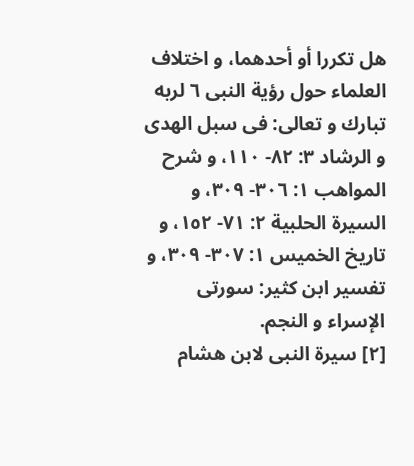هل تكررا أو أحدهما، و اختلاف العلماء حول رؤية النبى ٦ لربه تبارك و تعالى: فى سبل الهدى و الرشاد ٣: ٨٢- ١١٠، و شرح المواهب ١: ٣٠٦- ٣٠٩، و السيرة الحلبية ٢: ٧١- ١٥٢، و تاريخ الخميس ١: ٣٠٧- ٣٠٩، و تفسير ابن كثير: سورتى الإسراء و النجم.
[٢] سيرة النبى لابن هشام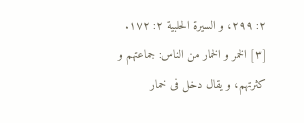٢: ٢٩٩، و السيرة الحلبية ٢: ١٧٢.
[٣] الخمر و الخمار من الناس: جماعتهم و كثرتهم، و يقال دخل فى خمار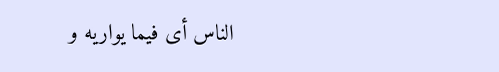الناس أى فيما يواريه و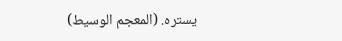يستره. (المعجم الوسيط)